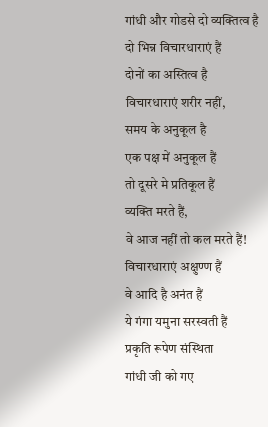गांधी और गोडसे दो व्यक्तित्व है
दो भिन्न विचारधाराएं हैं
दोनों का अस्तित्व है
विचारधाराएं शरीर नहीं,
समय के अनुकूल है
एक पक्ष में अनुकूल हैं
तो दूसरे मे प्रतिकूल हैं
व्यक्ति मरते हैं,
वे आज नहीं तो कल मरते हैं!
विचारधाराएं अक्षुण्ण हैं
वे आदि है अनंत हैं
ये गंगा यमुना सरस्वती हैं
प्रकृति रूपेण संस्थिता
गांधी जी को गए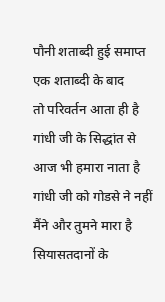पौनी शताब्दी हुई समाप्त
एक शताब्दी के बाद
तो परिवर्तन आता ही है
गांधी जी के सिद्धांत से
आज भी हमारा नाता है
गांधी जी को गोडसे ने नहीं
मैंने और तुमने मारा है
सियासतदानों के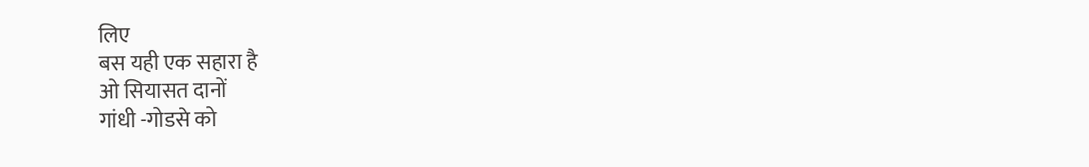लिए
बस यही एक सहारा है
ओ सियासत दानों
गांधी -गोडसे को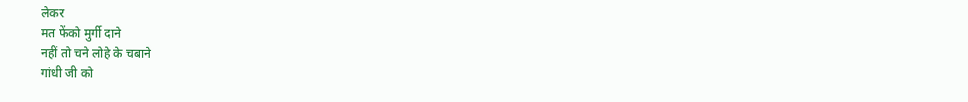लेकर
मत फेंको मुर्गी दाने
नहीं तो चने लोहे के चबाने
गांधी जी को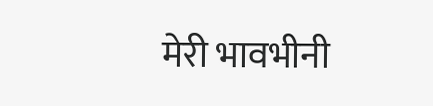मेरी भावभीनी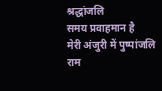श्रद्धांजलि
समय प्रवाहमान है
मेरी अंजुरी में पुष्पांजलि
राम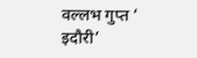वल्लभ गुप्त ‘ इदौरी’